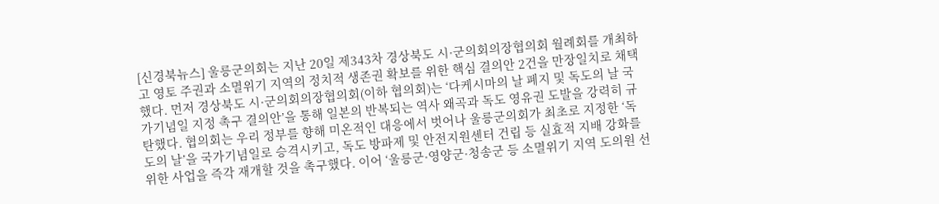[신경북뉴스] 울릉군의회는 지난 20일 제343차 경상북도 시·군의회의장협의회 월례회를 개최하고 영토 주권과 소멸위기 지역의 정치적 생존권 확보를 위한 핵심 결의안 2건을 만장일치로 채택했다. 먼저 경상북도 시·군의회의장협의회(이하 협의회)는 ‘다케시마의 날 폐지 및 독도의 날 국가기념일 지정 촉구 결의안’을 통해 일본의 반복되는 역사 왜곡과 독도 영유권 도발을 강력히 규탄했다. 협의회는 우리 정부를 향해 미온적인 대응에서 벗어나 울릉군의회가 최초로 지정한 ‘독도의 날’을 국가기념일로 승격시키고, 독도 방파제 및 안전지원센터 건립 등 실효적 지배 강화를 위한 사업을 즉각 재개할 것을 촉구했다. 이어 ‘울릉군·영양군·청송군 등 소멸위기 지역 도의원 선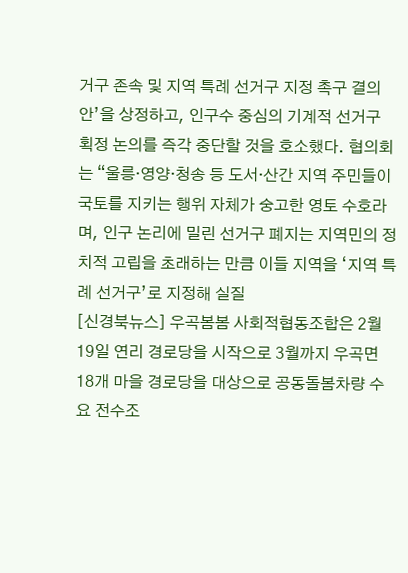거구 존속 및 지역 특례 선거구 지정 촉구 결의안’을 상정하고, 인구수 중심의 기계적 선거구 획정 논의를 즉각 중단할 것을 호소했다. 협의회는 “울릉·영양·청송 등 도서·산간 지역 주민들이 국토를 지키는 행위 자체가 숭고한 영토 수호라며, 인구 논리에 밀린 선거구 폐지는 지역민의 정치적 고립을 초래하는 만큼 이들 지역을 ‘지역 특례 선거구’로 지정해 실질
[신경북뉴스] 우곡봄봄 사회적협동조합은 2월 19일 연리 경로당을 시작으로 3월까지 우곡면 18개 마을 경로당을 대상으로 공동돌봄차량 수요 전수조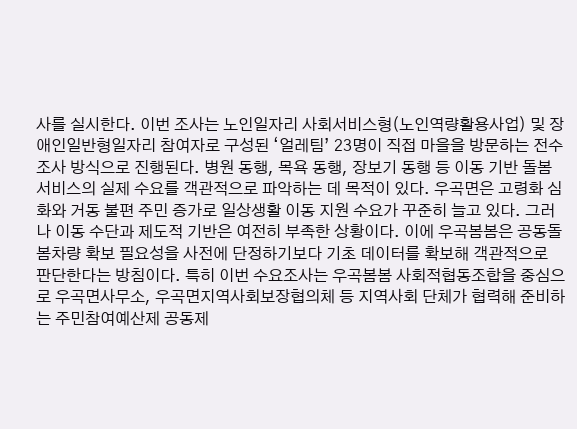사를 실시한다. 이번 조사는 노인일자리 사회서비스형(노인역량활용사업) 및 장애인일반형일자리 참여자로 구성된 ‘얼레팀’ 23명이 직접 마을을 방문하는 전수조사 방식으로 진행된다. 병원 동행, 목욕 동행, 장보기 동행 등 이동 기반 돌봄서비스의 실제 수요를 객관적으로 파악하는 데 목적이 있다. 우곡면은 고령화 심화와 거동 불편 주민 증가로 일상생활 이동 지원 수요가 꾸준히 늘고 있다. 그러나 이동 수단과 제도적 기반은 여전히 부족한 상황이다. 이에 우곡봄봄은 공동돌봄차량 확보 필요성을 사전에 단정하기보다 기초 데이터를 확보해 객관적으로 판단한다는 방침이다. 특히 이번 수요조사는 우곡봄봄 사회적협동조합을 중심으로 우곡면사무소, 우곡면지역사회보장협의체 등 지역사회 단체가 협력해 준비하는 주민참여예산제 공동제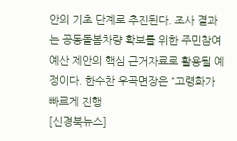안의 기초 단계로 추진된다. 조사 결과는 공동돌봄차량 확보를 위한 주민참여예산 제안의 핵심 근거자료로 활용될 예정이다. 한수찬 우곡면장은 “고령화가 빠르게 진행
[신경북뉴스]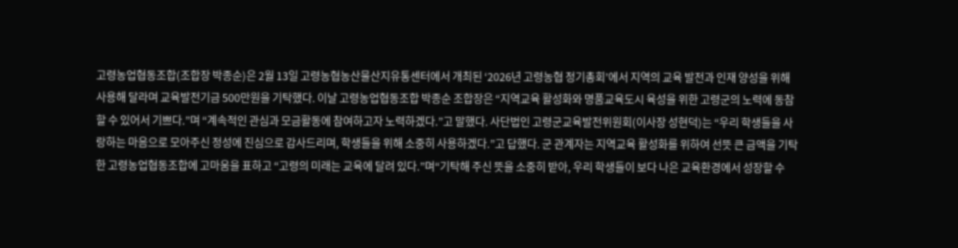고령농업협동조합(조합장 박종순)은 2월 13일 고령농협농산물산지유통센터에서 개최된 ‘2026년 고령농협 정기총회’에서 지역의 교육 발전과 인재 양성을 위해 사용해 달라며 교육발전기금 500만원을 기탁했다. 이날 고령농업협동조합 박종순 조합장은 “지역교육 활성화와 명품교육도시 육성을 위한 고령군의 노력에 동참할 수 있어서 기쁘다.”며 “계속적인 관심과 모금활동에 참여하고자 노력하겠다.”고 말했다. 사단법인 고령군교육발전위원회(이사장 성현덕)는 “우리 학생들을 사랑하는 마음으로 모아주신 정성에 진심으로 감사드리며, 학생들을 위해 소중히 사용하겠다.”고 답했다. 군 관계자는 지역교육 활성화를 위하여 선뜻 큰 금액을 기탁한 고령농업협동조합에 고마움을 표하고 “고령의 미래는 교육에 달려 있다.”며“기탁해 주신 뜻을 소중히 받아, 우리 학생들이 보다 나은 교육환경에서 성장할 수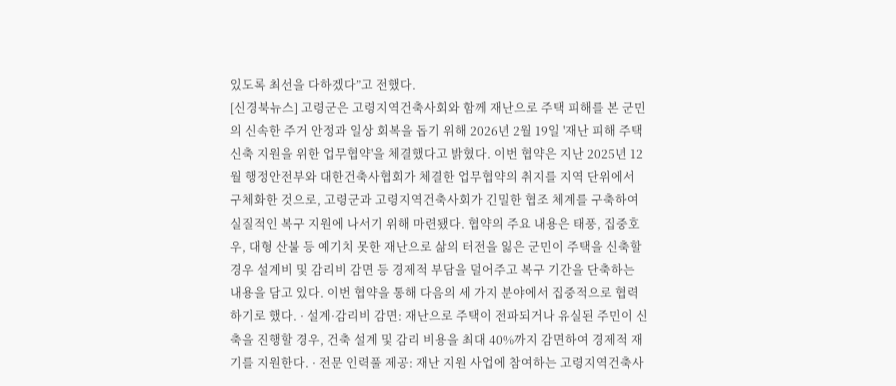있도록 최선을 다하겠다”고 전했다.
[신경북뉴스] 고령군은 고령지역건축사회와 함께 재난으로 주택 피해를 본 군민의 신속한 주거 안정과 일상 회복을 돕기 위해 2026년 2월 19일 '재난 피해 주택 신축 지원을 위한 업무협약'을 체결했다고 밝혔다. 이번 협약은 지난 2025년 12월 행정안전부와 대한건축사협회가 체결한 업무협약의 취지를 지역 단위에서 구체화한 것으로, 고령군과 고령지역건축사회가 긴밀한 협조 체계를 구축하여 실질적인 복구 지원에 나서기 위해 마련됐다. 협약의 주요 내용은 태풍, 집중호우, 대형 산불 등 예기치 못한 재난으로 삶의 터전을 잃은 군민이 주택을 신축할 경우 설계비 및 감리비 감면 등 경제적 부담을 덜어주고 복구 기간을 단축하는 내용을 담고 있다. 이번 협약을 통해 다음의 세 가지 분야에서 집중적으로 협력하기로 했다. · 설계·감리비 감면: 재난으로 주택이 전파되거나 유실된 주민이 신축을 진행할 경우, 건축 설계 및 감리 비용을 최대 40%까지 감면하여 경제적 재기를 지원한다. · 전문 인력풀 제공: 재난 지원 사업에 참여하는 고령지역건축사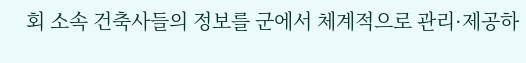회 소속 건축사들의 정보를 군에서 체계적으로 관리·제공하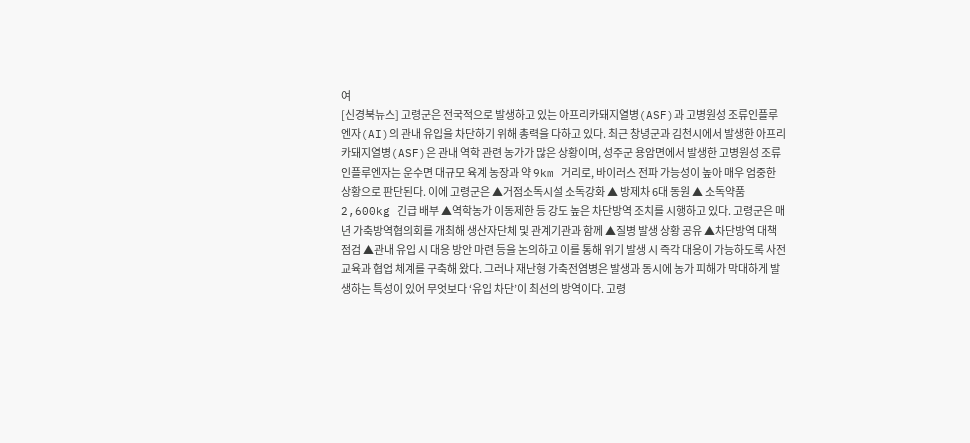여
[신경북뉴스] 고령군은 전국적으로 발생하고 있는 아프리카돼지열병(ASF)과 고병원성 조류인플루엔자(AI)의 관내 유입을 차단하기 위해 총력을 다하고 있다. 최근 창녕군과 김천시에서 발생한 아프리카돼지열병(ASF)은 관내 역학 관련 농가가 많은 상황이며, 성주군 용암면에서 발생한 고병원성 조류인플루엔자는 운수면 대규모 육계 농장과 약 9km 거리로, 바이러스 전파 가능성이 높아 매우 엄중한 상황으로 판단된다. 이에 고령군은 ▲거점소독시설 소독강화 ▲ 방제차 6대 동원 ▲ 소독약품 2,600kg 긴급 배부 ▲역학농가 이동제한 등 강도 높은 차단방역 조치를 시행하고 있다. 고령군은 매년 가축방역협의회를 개최해 생산자단체 및 관계기관과 함께 ▲질병 발생 상황 공유 ▲차단방역 대책 점검 ▲관내 유입 시 대응 방안 마련 등을 논의하고 이를 통해 위기 발생 시 즉각 대응이 가능하도록 사전 교육과 협업 체계를 구축해 왔다. 그러나 재난형 가축전염병은 발생과 동시에 농가 피해가 막대하게 발생하는 특성이 있어 무엇보다 ‘유입 차단’이 최선의 방역이다. 고령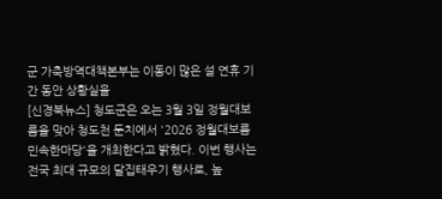군 가축방역대책본부는 이동이 많은 설 연휴 기간 동안 상황실을
[신경북뉴스] 청도군은 오는 3월 3일 정월대보름을 맞아 청도천 둔치에서 '2026 정월대보름민속한마당'을 개최한다고 밝혔다. 이번 행사는 전국 최대 규모의 달집태우기 행사로, 높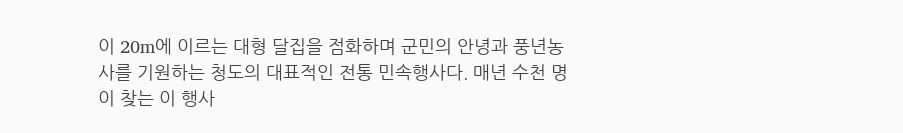이 20m에 이르는 대형 달집을 점화하며 군민의 안녕과 풍년농사를 기원하는 청도의 대표적인 전통 민속행사다. 매년 수천 명이 찾는 이 행사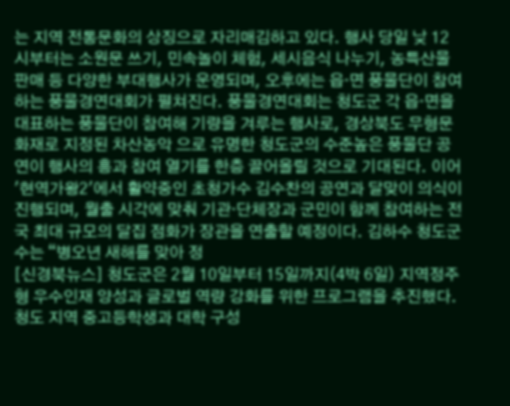는 지역 전통문화의 상징으로 자리매김하고 있다. 행사 당일 낮 12시부터는 소원문 쓰기, 민속놀이 체험, 세시음식 나누기, 농특산물 판매 등 다양한 부대행사가 운영되며, 오후에는 읍·면 풍물단이 참여하는 풍물경연대회가 펼쳐진다. 풍물경연대회는 청도군 각 읍·면을 대표하는 풍물단이 참여해 기량을 겨루는 행사로, 경상북도 무형문화재로 지정된 차산농악 으로 유명한 청도군의 수준높은 풍물단 공연이 행사의 흥과 참여 열기를 한층 끌어올릴 것으로 기대된다. 이어 '현역가왕2'에서 활약중인 초청가수 김수찬의 공연과 달맞이 의식이 진행되며, 월출 시각에 맞춰 기관·단체장과 군민이 함께 참여하는 전국 최대 규모의 달집 점화가 장관을 연출할 예정이다. 김하수 청도군수는 “병오년 새해를 맞아 정
[신경북뉴스] 청도군은 2월 10일부터 15일까지(4박 6일) 지역정주형 우수인재 양성과 글로벌 역량 강화를 위한 프로그램을 추진했다. 청도 지역 중고등학생과 대학 구성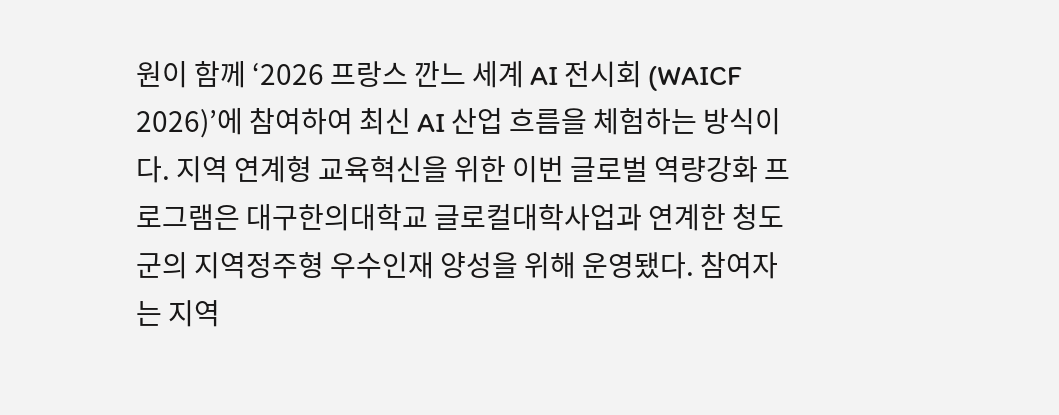원이 함께 ‘2026 프랑스 깐느 세계 AI 전시회 (WAICF 2026)’에 참여하여 최신 AI 산업 흐름을 체험하는 방식이다. 지역 연계형 교육혁신을 위한 이번 글로벌 역량강화 프로그램은 대구한의대학교 글로컬대학사업과 연계한 청도군의 지역정주형 우수인재 양성을 위해 운영됐다. 참여자는 지역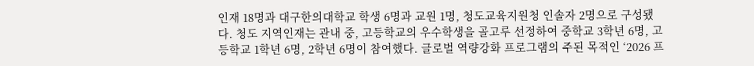인재 18명과 대구한의대학교 학생 6명과 교원 1명, 청도교육지원청 인솔자 2명으로 구성됐다. 청도 지역인재는 관내 중, 고등학교의 우수학생을 골고루 선정하여 중학교 3학년 6명, 고등학교 1학년 6명, 2학년 6명이 참여했다. 글로벌 역량강화 프로그램의 주된 목적인 ‘2026 프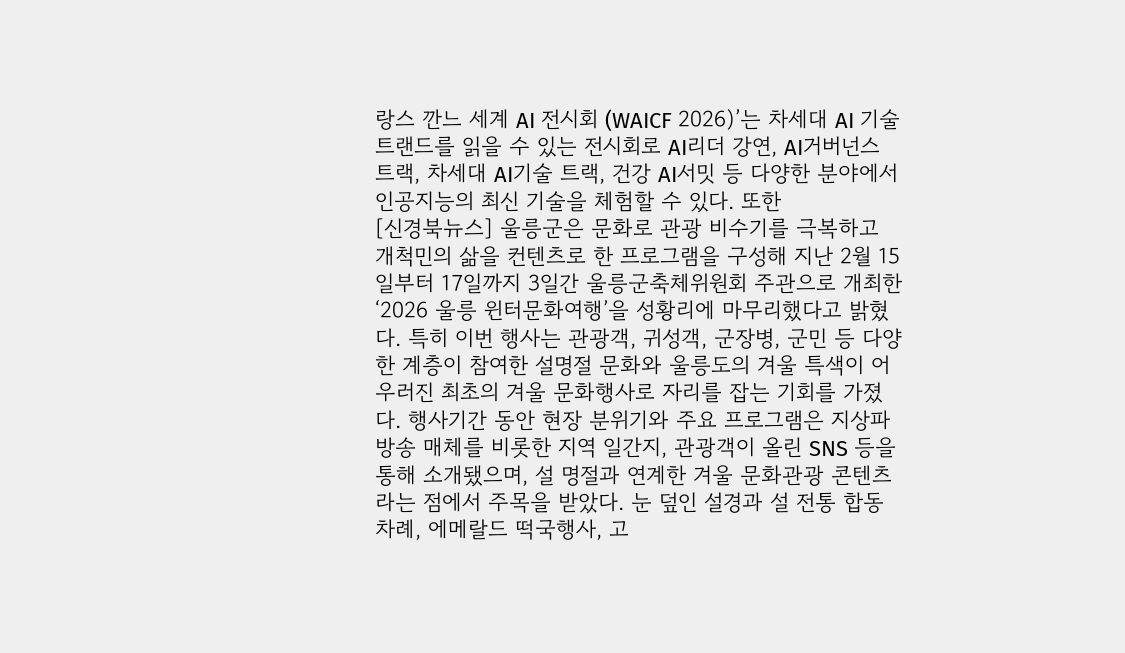랑스 깐느 세계 AI 전시회 (WAICF 2026)’는 차세대 AI 기술 트랜드를 읽을 수 있는 전시회로 AI리더 강연, AI거버넌스 트랙, 차세대 AI기술 트랙, 건강 AI서밋 등 다양한 분야에서 인공지능의 최신 기술을 체험할 수 있다. 또한
[신경북뉴스] 울릉군은 문화로 관광 비수기를 극복하고 개척민의 삶을 컨텐츠로 한 프로그램을 구성해 지난 2월 15일부터 17일까지 3일간 울릉군축체위원회 주관으로 개최한 ‘2026 울릉 윈터문화여행’을 성황리에 마무리했다고 밝혔다. 특히 이번 행사는 관광객, 귀성객, 군장병, 군민 등 다양한 계층이 참여한 설명절 문화와 울릉도의 겨울 특색이 어우러진 최초의 겨울 문화행사로 자리를 잡는 기회를 가졌다. 행사기간 동안 현장 분위기와 주요 프로그램은 지상파 방송 매체를 비롯한 지역 일간지, 관광객이 올린 SNS 등을 통해 소개됐으며, 설 명절과 연계한 겨울 문화관광 콘텐츠라는 점에서 주목을 받았다. 눈 덮인 설경과 설 전통 합동차례, 에메랄드 떡국행사, 고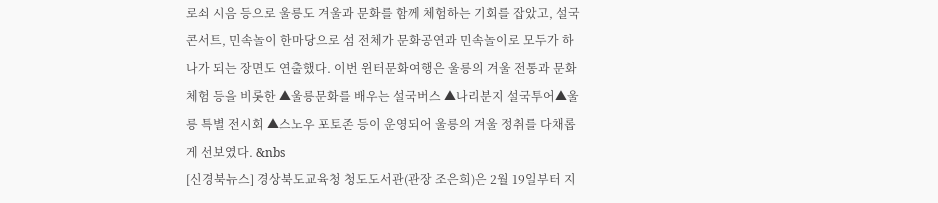로쇠 시음 등으로 울릉도 겨울과 문화를 함께 체험하는 기회를 잡았고, 설국 콘서트, 민속놀이 한마당으로 섬 전체가 문화공연과 민속놀이로 모두가 하나가 되는 장면도 연출했다. 이번 윈터문화여행은 울릉의 겨울 전통과 문화체험 등을 비롯한 ▲울릉문화를 배우는 설국버스 ▲나리분지 설국투어▲울릉 특별 전시회 ▲스노우 포토존 등이 운영되어 울릉의 겨울 정취를 다채롭게 선보였다. &nbs
[신경북뉴스] 경상북도교육청 청도도서관(관장 조은희)은 2월 19일부터 지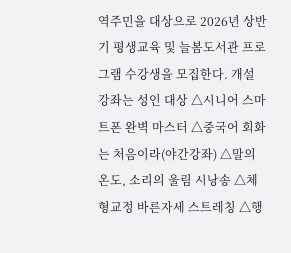역주민을 대상으로 2026년 상반기 평생교육 및 늘봄도서관 프로그램 수강생을 모집한다. 개설 강좌는 성인 대상 △시니어 스마트폰 완벽 마스터 △중국어 회화는 처음이라(야간강좌) △말의 온도, 소리의 울림 시낭송 △체형교정 바른자세 스트레칭 △행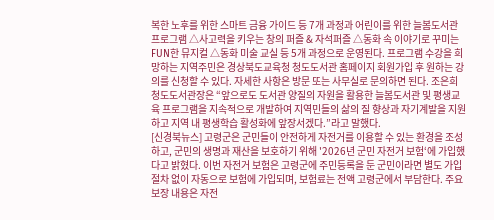복한 노후를 위한 스마트 금융 가이드 등 7개 과정과 어린이를 위한 늘봄도서관 프로그램 △사고력을 키우는 창의 퍼즐 & 자석퍼즐 △동화 속 이야기로 꾸미는 FUN한 뮤지컬 △동화 미술 교실 등 5개 과정으로 운영된다. 프로그램 수강을 희망하는 지역주민은 경상북도교육청 청도도서관 홈페이지 회원가입 후 원하는 강의를 신청할 수 있다. 자세한 사항은 방문 또는 사무실로 문의하면 된다. 조은희 청도도서관장은 “앞으로도 도서관 양질의 자원을 활용한 늘봄도서관 및 평생교육 프로그램을 지속적으로 개발하여 지역민들의 삶의 질 향상과 자기계발을 지원하고 지역 내 평생학습 활성화에 앞장서겠다.”라고 말했다.
[신경북뉴스] 고령군은 군민들이 안전하게 자전거를 이용할 수 있는 환경을 조성하고, 군민의 생명과 재산을 보호하기 위해 '2026년 군민 자전거 보험‘에 가입했다고 밝혔다. 이번 자전거 보험은 고령군에 주민등록을 둔 군민이라면 별도 가입 절차 없이 자동으로 보험에 가입되며, 보험료는 전액 고령군에서 부담한다. 주요 보장 내용은 자전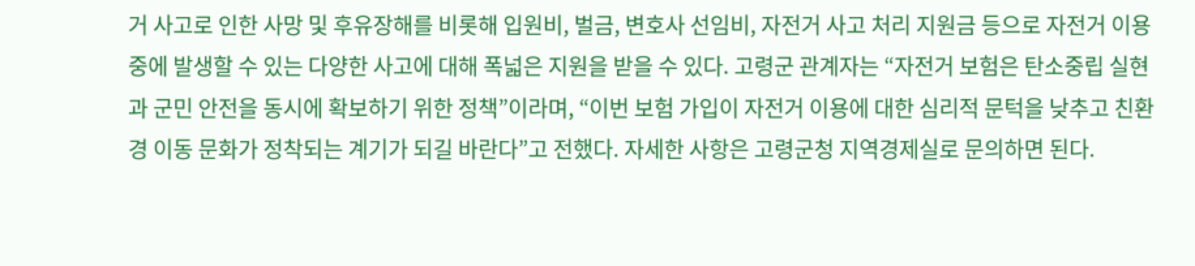거 사고로 인한 사망 및 후유장해를 비롯해 입원비, 벌금, 변호사 선임비, 자전거 사고 처리 지원금 등으로 자전거 이용 중에 발생할 수 있는 다양한 사고에 대해 폭넓은 지원을 받을 수 있다. 고령군 관계자는 “자전거 보험은 탄소중립 실현과 군민 안전을 동시에 확보하기 위한 정책”이라며, “이번 보험 가입이 자전거 이용에 대한 심리적 문턱을 낮추고 친환경 이동 문화가 정착되는 계기가 되길 바란다”고 전했다. 자세한 사항은 고령군청 지역경제실로 문의하면 된다.